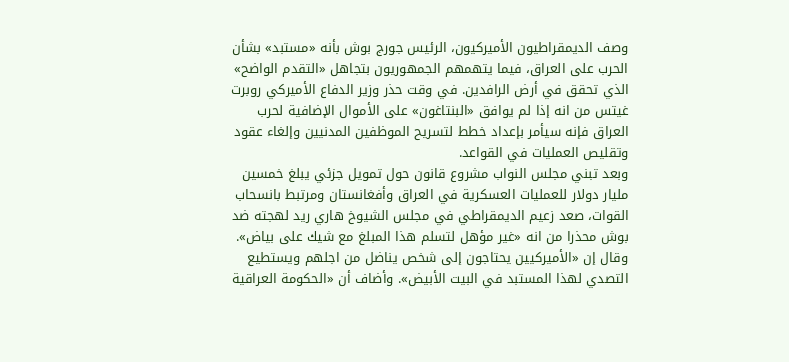وصف الديمقراطيون الأميركيون، الرئيس جورج بوش بأنه «مستبد» بشأن الحرب على العراق، فيما يتهمهم الجمهوريون بتجاهل «التقدم الواضح» الذي تحقق في أرض الرافدين. في وقت حذر وزير الدفاع الأميركي روبرت غيتس من انه إذا لم يوافق «البنتاغون» على الأموال الإضافية لحرب العراق فإنه سيأمر بإعداد خطط لتسريح الموظفين المدنيين وإلغاء عقود وتقليص العمليات في القواعد.
وبعد تبني مجلس النواب مشروع قانون حول تمويل جزئي يبلغ خمسين مليار دولار للعمليات العسكرية في العراق وأفغانستان ومرتبط بانسحاب القوات، صعد زعيم الديمقراطي في مجلس الشيوخ هاري ريد لهجته ضد بوش محذرا من انه «غير مؤهل لتسلم هذا المبلغ مع شيك على بياض».
وقال إن «الأميركيين يحتاجون إلى شخص يناضل من اجلهم ويستطيع التصدي لهذا المستبد في البيت الأبيض». وأضاف أن «الحكومة العراقية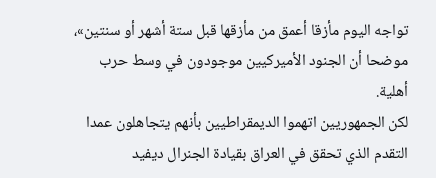تواجه اليوم مأزقا أعمق من مأزقها قبل ستة أشهر أو سنتين»، موضحا أن الجنود الأميركيين موجودون في وسط حرب أهلية.
لكن الجمهوريين اتهموا الديمقراطيين بأنهم يتجاهلون عمدا التقدم الذي تحقق في العراق بقيادة الجنرال ديفيد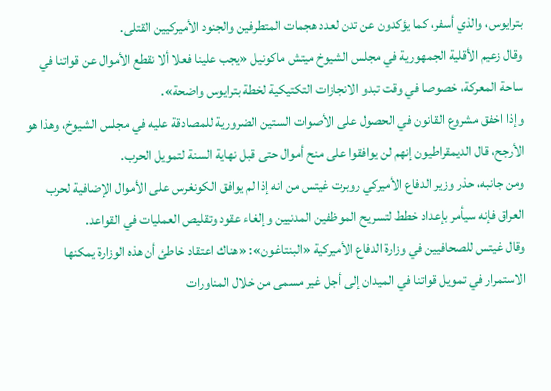بترايوس، والذي أسفر، كما يؤكدون عن تدن لعدد هجمات المتطرفين والجنود الأميركيين القتلى.
وقال زعيم الأقلية الجمهورية في مجلس الشيوخ ميتش ماكونيل «يجب علينا فعلا ألا نقطع الأموال عن قواتنا في ساحة المعركة، خصوصا في وقت تبدو الانجازات التكتيكية لخطة بترايوس واضحة».
وإذا اخفق مشروع القانون في الحصول على الأصوات الستين الضرورية للمصادقة عليه في مجلس الشيوخ، وهذا هو الأرجح، قال الديمقراطيون إنهم لن يوافقوا على منح أموال حتى قبل نهاية السنة لتمويل الحرب.
ومن جانبه، حذر وزير الدفاع الأميركي روبرت غيتس من انه إذا لم يوافق الكونغرس على الأموال الإضافية لحرب العراق فإنه سيأمر بإعداد خطط لتسريح الموظفين المدنيين وإلغاء عقود وتقليص العمليات في القواعد.
وقال غيتس للصحافيين في وزارة الدفاع الأميركية «البنتاغون»: «هناك اعتقاد خاطئ أن هذه الوزارة يمكنها الاستمرار في تمويل قواتنا في الميدان إلى أجل غير مسمى من خلال المناورات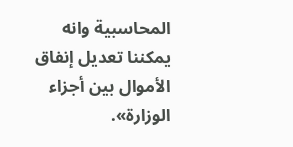المحاسبية وانه يمكننا تعديل إنفاق الأموال بين أجزاء الوزارة».